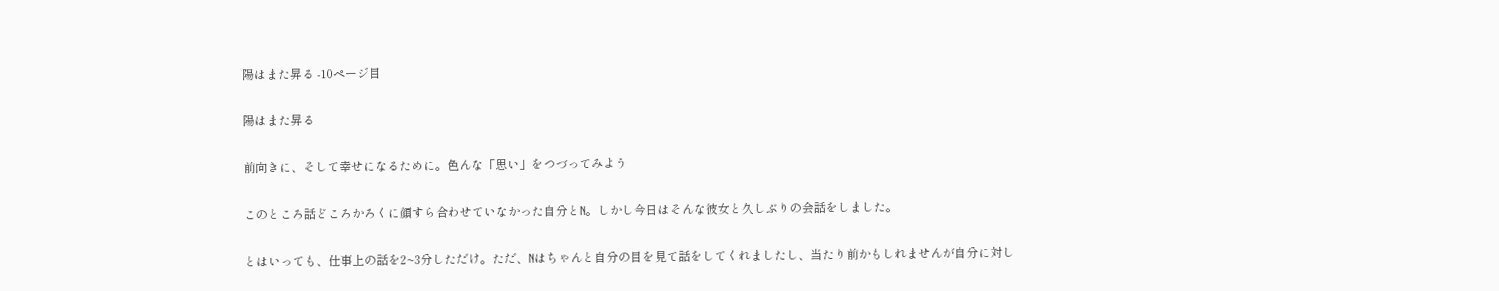陽はまた昇る -10ページ目

陽はまた昇る

前向きに、そして幸せになるために。色んな「思い」をつづってみよう

このところ話どころかろくに顔すら合わせていなかった自分とN。しかし今日はそんな彼女と久しぶりの会話をしました。

とはいっても、仕事上の話を2~3分しただけ。ただ、Nはちゃんと自分の目を見て話をしてくれましたし、当たり前かもしれませんが自分に対し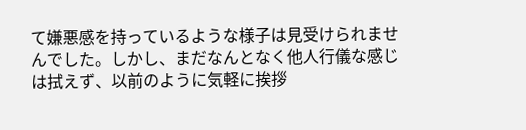て嫌悪感を持っているような様子は見受けられませんでした。しかし、まだなんとなく他人行儀な感じは拭えず、以前のように気軽に挨拶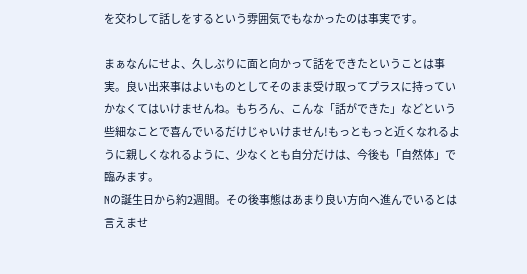を交わして話しをするという雰囲気でもなかったのは事実です。

まぁなんにせよ、久しぶりに面と向かって話をできたということは事実。良い出来事はよいものとしてそのまま受け取ってプラスに持っていかなくてはいけませんね。もちろん、こんな「話ができた」などという些細なことで喜んでいるだけじゃいけません!もっともっと近くなれるように親しくなれるように、少なくとも自分だけは、今後も「自然体」で臨みます。
Nの誕生日から約2週間。その後事態はあまり良い方向へ進んでいるとは言えませ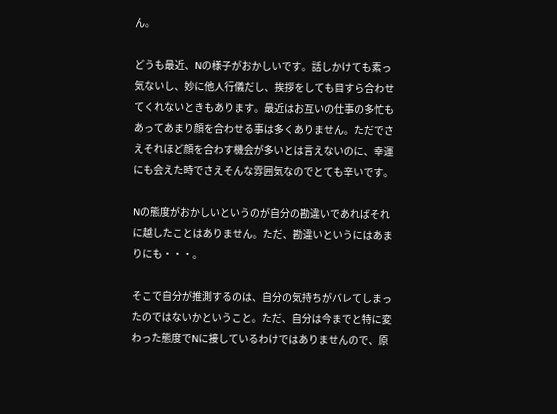ん。

どうも最近、Nの様子がおかしいです。話しかけても素っ気ないし、妙に他人行儀だし、挨拶をしても目すら合わせてくれないときもあります。最近はお互いの仕事の多忙もあってあまり顔を合わせる事は多くありません。ただでさえそれほど顔を合わす機会が多いとは言えないのに、幸運にも会えた時でさえそんな雰囲気なのでとても辛いです。

Nの態度がおかしいというのが自分の勘違いであればそれに越したことはありません。ただ、勘違いというにはあまりにも・・・。

そこで自分が推測するのは、自分の気持ちがバレてしまったのではないかということ。ただ、自分は今までと特に変わった態度でNに接しているわけではありませんので、原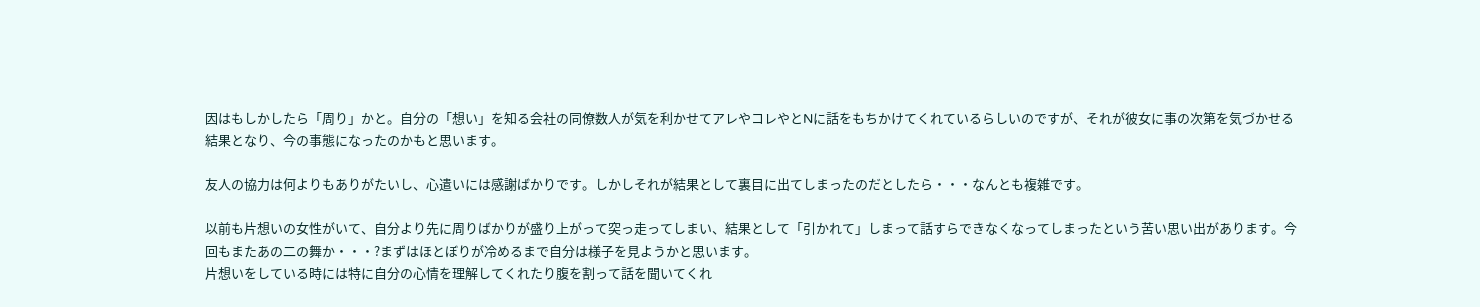因はもしかしたら「周り」かと。自分の「想い」を知る会社の同僚数人が気を利かせてアレやコレやとNに話をもちかけてくれているらしいのですが、それが彼女に事の次第を気づかせる結果となり、今の事態になったのかもと思います。

友人の協力は何よりもありがたいし、心遣いには感謝ばかりです。しかしそれが結果として裏目に出てしまったのだとしたら・・・なんとも複雑です。

以前も片想いの女性がいて、自分より先に周りばかりが盛り上がって突っ走ってしまい、結果として「引かれて」しまって話すらできなくなってしまったという苦い思い出があります。今回もまたあの二の舞か・・・?まずはほとぼりが冷めるまで自分は様子を見ようかと思います。
片想いをしている時には特に自分の心情を理解してくれたり腹を割って話を聞いてくれ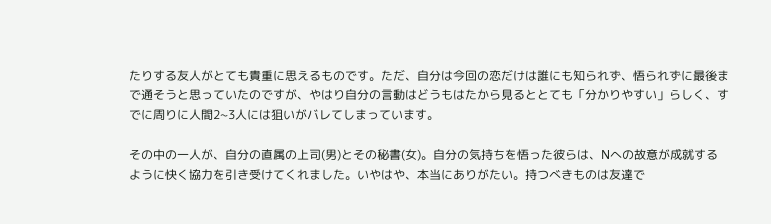たりする友人がとても貴重に思えるものです。ただ、自分は今回の恋だけは誰にも知られず、悟られずに最後まで通そうと思っていたのですが、やはり自分の言動はどうもはたから見るととても「分かりやすい」らしく、すでに周りに人間2~3人には狙いがバレてしまっています。

その中の一人が、自分の直属の上司(男)とその秘書(女)。自分の気持ちを悟った彼らは、Nへの故意が成就するように快く協力を引き受けてくれました。いやはや、本当にありがたい。持つべきものは友達で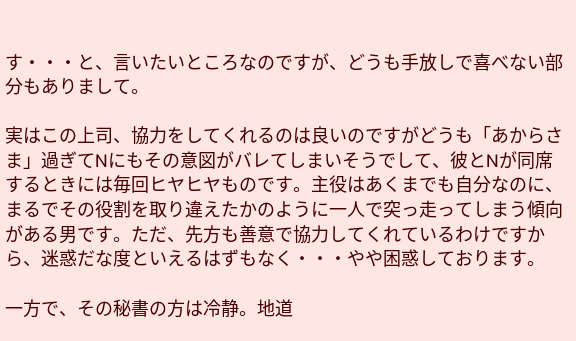す・・・と、言いたいところなのですが、どうも手放しで喜べない部分もありまして。

実はこの上司、協力をしてくれるのは良いのですがどうも「あからさま」過ぎてNにもその意図がバレてしまいそうでして、彼とNが同席するときには毎回ヒヤヒヤものです。主役はあくまでも自分なのに、まるでその役割を取り違えたかのように一人で突っ走ってしまう傾向がある男です。ただ、先方も善意で協力してくれているわけですから、迷惑だな度といえるはずもなく・・・やや困惑しております。

一方で、その秘書の方は冷静。地道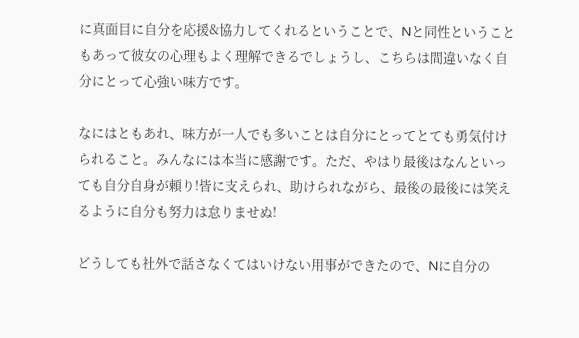に真面目に自分を応援&協力してくれるということで、Nと同性ということもあって彼女の心理もよく理解できるでしょうし、こちらは間違いなく自分にとって心強い味方です。

なにはともあれ、味方が一人でも多いことは自分にとってとても勇気付けられること。みんなには本当に感謝です。ただ、やはり最後はなんといっても自分自身が頼り!皆に支えられ、助けられながら、最後の最後には笑えるように自分も努力は怠りませぬ!

どうしても社外で話さなくてはいけない用事ができたので、Nに自分の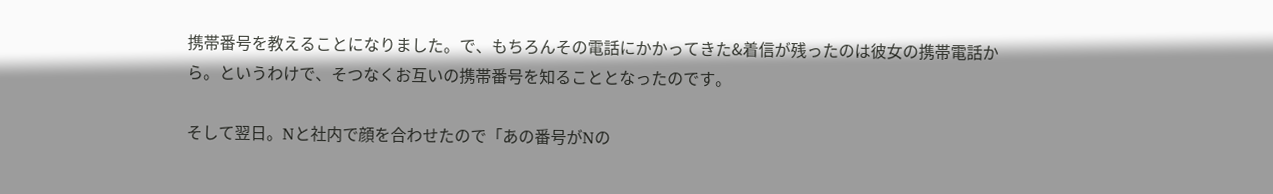携帯番号を教えることになりました。で、もちろんその電話にかかってきた&着信が残ったのは彼女の携帯電話から。というわけで、そつなくお互いの携帯番号を知ることとなったのです。

そして翌日。Nと社内で顔を合わせたので「あの番号がNの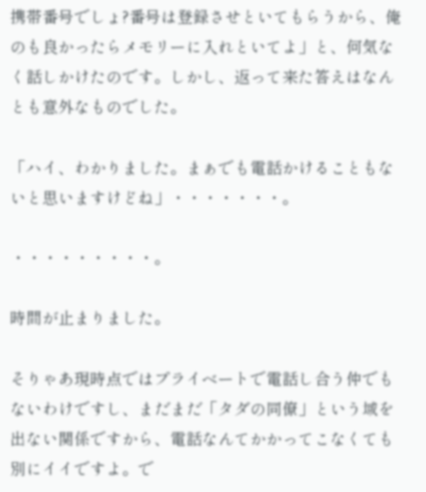携帯番号でしょ?番号は登録させといてもらうから、俺のも良かったらメモリーに入れといてよ」と、何気なく話しかけたのです。しかし、返って来た答えはなんとも意外なものでした。

「ハイ、わかりました。まぁでも電話かけることもないと思いますけどね」・・・・・・・。

・・・・・・・・・。

時間が止まりました。

そりゃあ現時点ではプライベートで電話し合う仲でもないわけですし、まだまだ「タダの同僚」という域を出ない関係ですから、電話なんてかかってこなくても別にイイですよ。で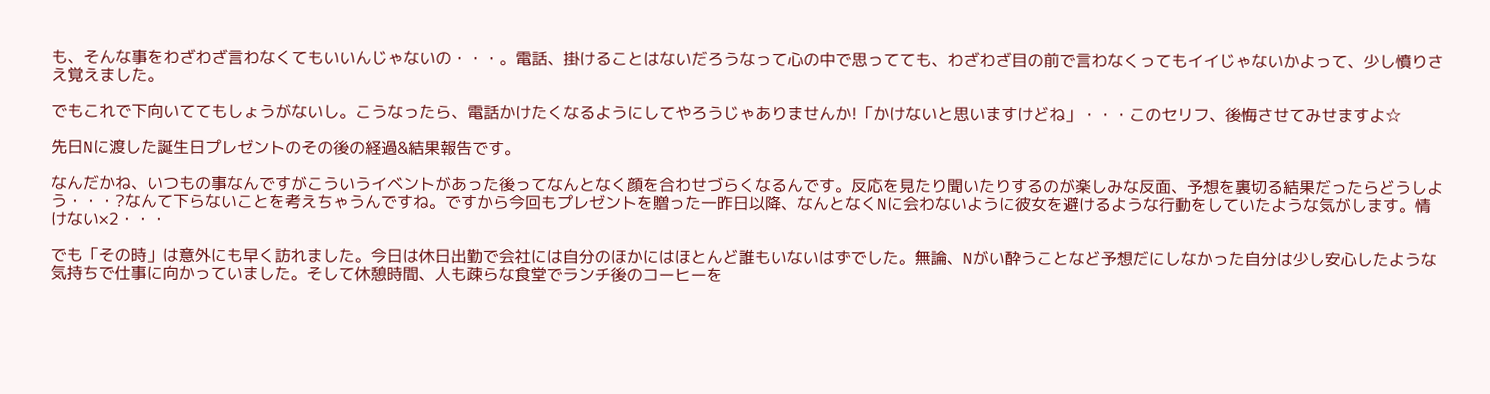も、そんな事をわざわざ言わなくてもいいんじゃないの・・・。電話、掛けることはないだろうなって心の中で思ってても、わざわざ目の前で言わなくってもイイじゃないかよって、少し憤りさえ覚えました。

でもこれで下向いててもしょうがないし。こうなったら、電話かけたくなるようにしてやろうじゃありませんか!「かけないと思いますけどね」・・・このセリフ、後悔させてみせますよ☆

先日Nに渡した誕生日プレゼントのその後の経過&結果報告です。

なんだかね、いつもの事なんですがこういうイベントがあった後ってなんとなく顔を合わせづらくなるんです。反応を見たり聞いたりするのが楽しみな反面、予想を裏切る結果だったらどうしよう・・・?なんて下らないことを考えちゃうんですね。ですから今回もプレゼントを贈った一昨日以降、なんとなくNに会わないように彼女を避けるような行動をしていたような気がします。情けない×2・・・

でも「その時」は意外にも早く訪れました。今日は休日出勤で会社には自分のほかにはほとんど誰もいないはずでした。無論、Nがい酔うことなど予想だにしなかった自分は少し安心したような気持ちで仕事に向かっていました。そして休憩時間、人も疎らな食堂でランチ後のコーヒーを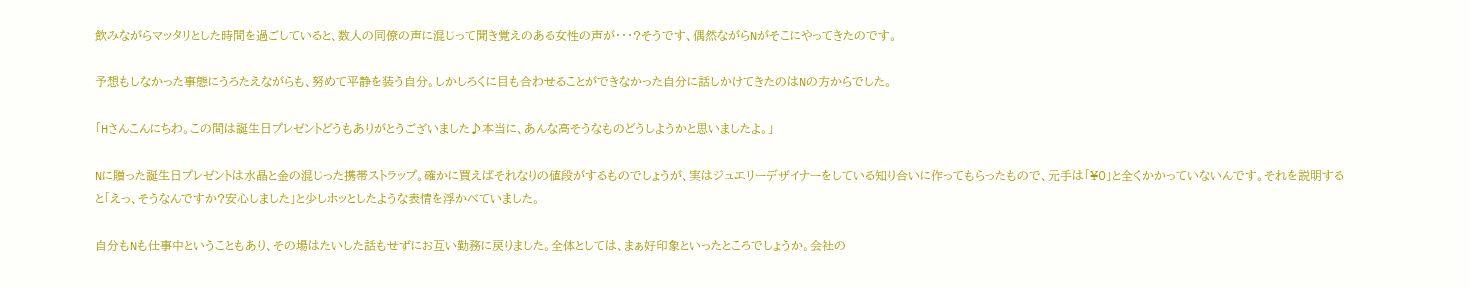飲みながらマッタリとした時間を過ごしていると、数人の同僚の声に混じって聞き覚えのある女性の声が・・・?そうです、偶然ながらNがそこにやってきたのです。

予想もしなかった事態にうろたえながらも、努めて平静を装う自分。しかしろくに目も合わせることができなかった自分に話しかけてきたのはNの方からでした。

「Hさんこんにちわ。この間は誕生日プレゼントどうもありがとうございました♪本当に、あんな高そうなものどうしようかと思いましたよ。」

Nに贈った誕生日プレゼントは水晶と金の混じった携帯ストラップ。確かに買えばそれなりの値段がするものでしょうが、実はジュエリーデザイナーをしている知り合いに作ってもらったもので、元手は「¥0」と全くかかっていないんです。それを説明すると「えっ、そうなんですか?安心しました」と少しホッとしたような表情を浮かべていました。

自分もNも仕事中ということもあり、その場はたいした話もせずにお互い勤務に戻りました。全体としては、まぁ好印象といったところでしょうか。会社の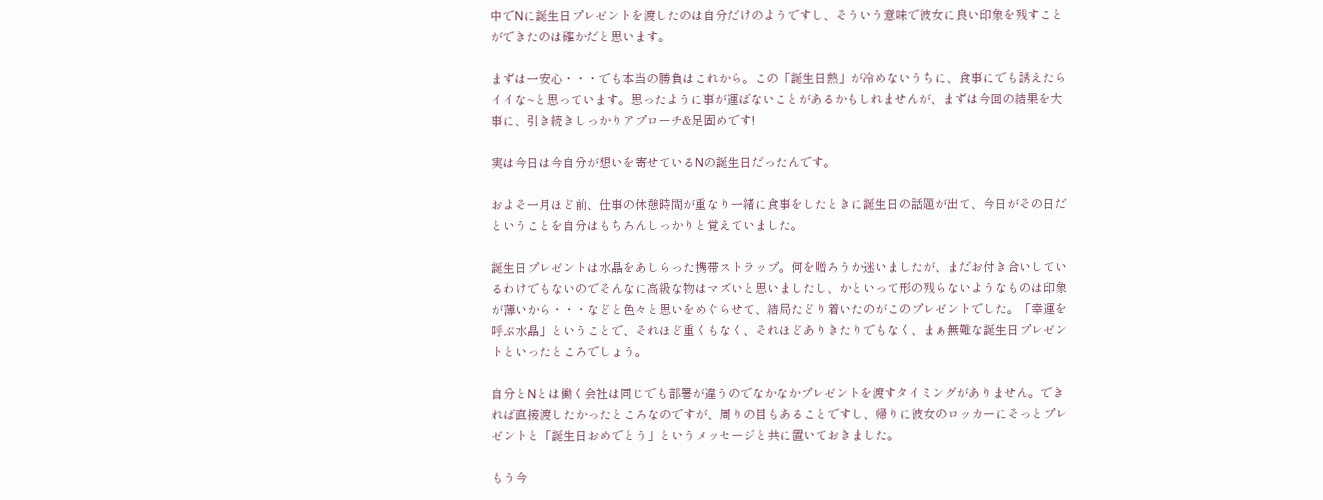中でNに誕生日プレゼントを渡したのは自分だけのようですし、そういう意味で彼女に良い印象を残すことができたのは確かだと思います。

まずは一安心・・・でも本当の勝負はこれから。この「誕生日熱」が冷めないうちに、食事にでも誘えたらイイな~と思っています。思ったように事が運ばないことがあるかもしれませんが、まずは今回の結果を大事に、引き続きしっかりアプローチ&足固めです!

実は今日は今自分が想いを寄せているNの誕生日だったんです。

およそ一月ほど前、仕事の休憩時間が重なり一緒に食事をしたときに誕生日の話題が出て、今日がその日だということを自分はもちろんしっかりと覚えていました。

誕生日プレゼントは水晶をあしらった携帯ストラップ。何を贈ろうか迷いましたが、まだお付き合いしているわけでもないのでそんなに高級な物はマズいと思いましたし、かといって形の残らないようなものは印象が薄いから・・・などと色々と思いをめぐらせて、結局たどり着いたのがこのプレゼントでした。「幸運を呼ぶ水晶」ということで、それほど重くもなく、それほどありきたりでもなく、まぁ無難な誕生日プレゼントといったところでしょう。

自分とNとは働く会社は同じでも部署が違うのでなかなかプレゼントを渡すタイミングがありません。できれば直接渡したかったところなのですが、周りの目もあることですし、帰りに彼女のロッカーにそっとプレゼントと「誕生日おめでとう」というメッセージと共に置いておきました。

もう今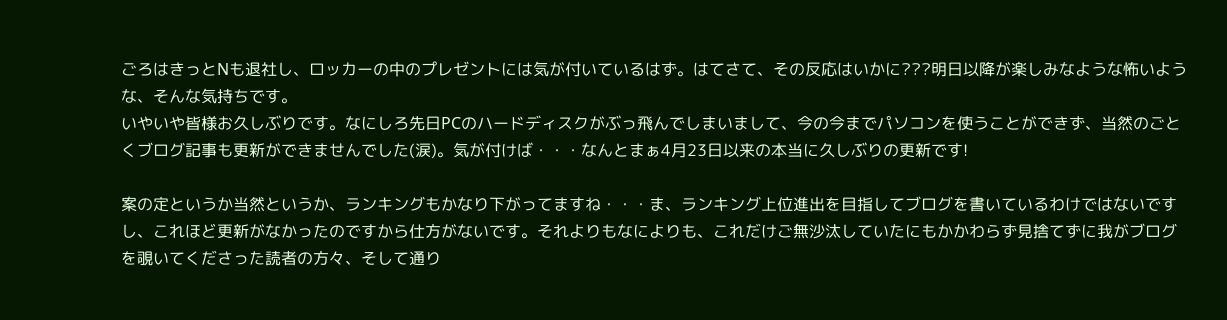ごろはきっとNも退社し、ロッカーの中のプレゼントには気が付いているはず。はてさて、その反応はいかに???明日以降が楽しみなような怖いような、そんな気持ちです。
いやいや皆様お久しぶりです。なにしろ先日PCのハードディスクがぶっ飛んでしまいまして、今の今までパソコンを使うことができず、当然のごとくブログ記事も更新ができませんでした(涙)。気が付けば・・・なんとまぁ4月23日以来の本当に久しぶりの更新です!

案の定というか当然というか、ランキングもかなり下がってますね・・・ま、ランキング上位進出を目指してブログを書いているわけではないですし、これほど更新がなかったのですから仕方がないです。それよりもなによりも、これだけご無沙汰していたにもかかわらず見捨てずに我がブログを覗いてくださった読者の方々、そして通り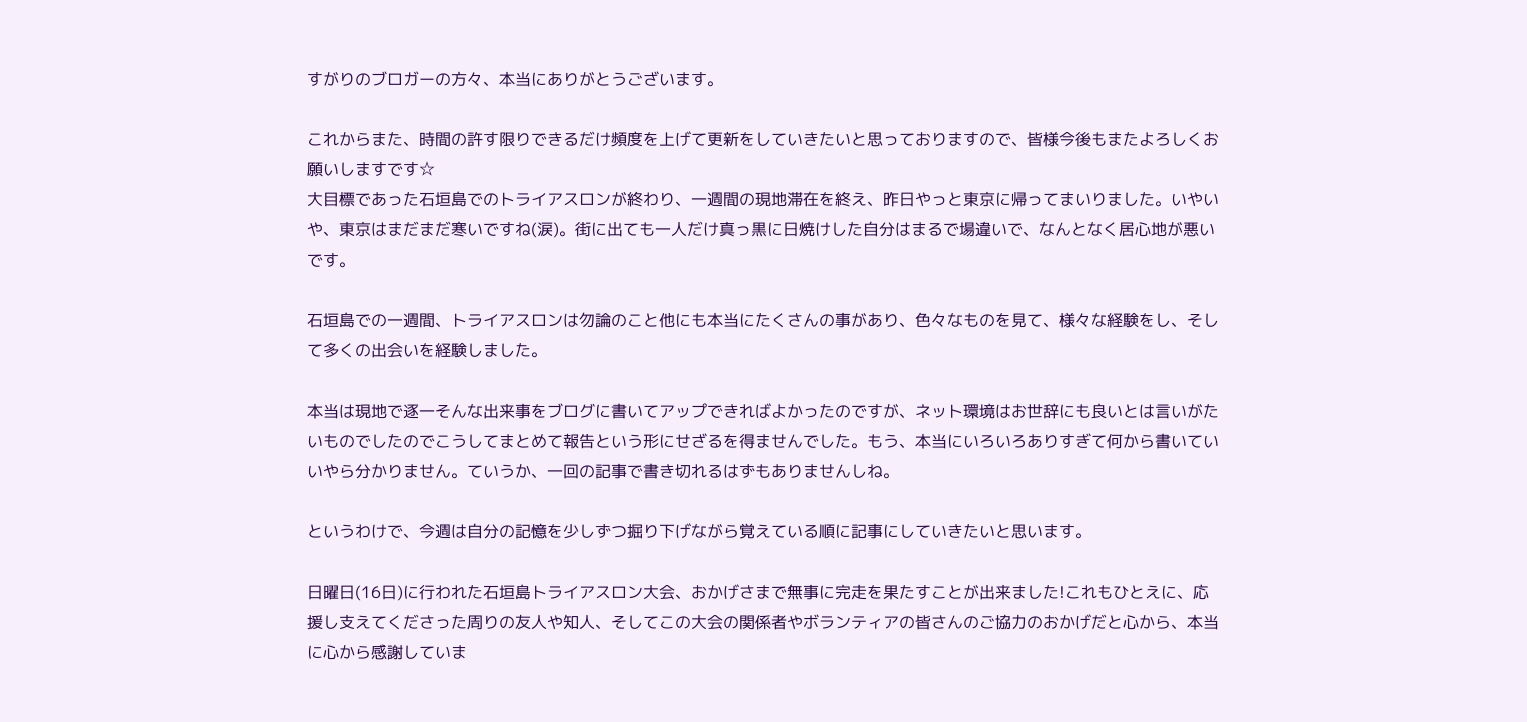すがりのブロガーの方々、本当にありがとうございます。

これからまた、時間の許す限りできるだけ頻度を上げて更新をしていきたいと思っておりますので、皆様今後もまたよろしくお願いしますです☆
大目標であった石垣島でのトライアスロンが終わり、一週間の現地滞在を終え、昨日やっと東京に帰ってまいりました。いやいや、東京はまだまだ寒いですね(涙)。街に出ても一人だけ真っ黒に日焼けした自分はまるで場違いで、なんとなく居心地が悪いです。

石垣島での一週間、トライアスロンは勿論のこと他にも本当にたくさんの事があり、色々なものを見て、様々な経験をし、そして多くの出会いを経験しました。

本当は現地で逐一そんな出来事をブログに書いてアップできればよかったのですが、ネット環境はお世辞にも良いとは言いがたいものでしたのでこうしてまとめて報告という形にせざるを得ませんでした。もう、本当にいろいろありすぎて何から書いていいやら分かりません。ていうか、一回の記事で書き切れるはずもありませんしね。

というわけで、今週は自分の記憶を少しずつ掘り下げながら覚えている順に記事にしていきたいと思います。

日曜日(16日)に行われた石垣島トライアスロン大会、おかげさまで無事に完走を果たすことが出来ました!これもひとえに、応援し支えてくださった周りの友人や知人、そしてこの大会の関係者やボランティアの皆さんのご協力のおかげだと心から、本当に心から感謝していま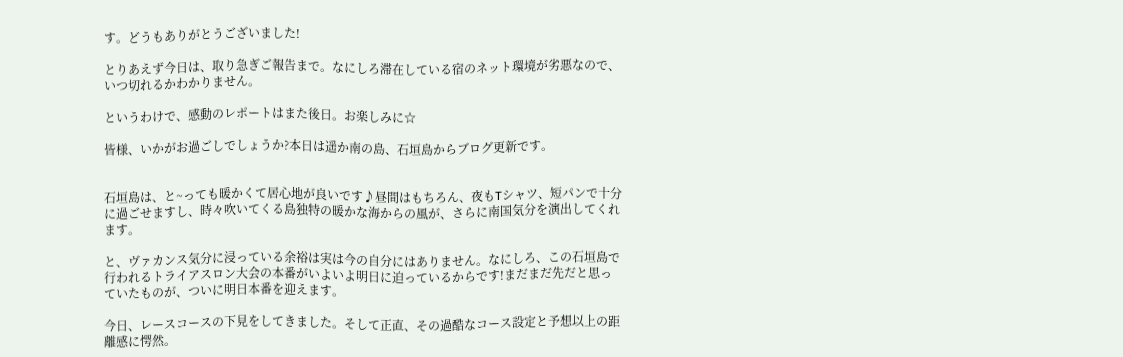す。どうもありがとうございました!

とりあえず今日は、取り急ぎご報告まで。なにしろ滞在している宿のネット環境が劣悪なので、いつ切れるかわかりません。

というわけで、感動のレポートはまた後日。お楽しみに☆

皆様、いかがお過ごしでしょうか?本日は遥か南の島、石垣島からブログ更新です。


石垣島は、と~っても暖かくて居心地が良いです♪昼間はもちろん、夜もTシャツ、短パンで十分に過ごせますし、時々吹いてくる島独特の暖かな海からの風が、さらに南国気分を演出してくれます。

と、ヴァカンス気分に浸っている余裕は実は今の自分にはありません。なにしろ、この石垣島で行われるトライアスロン大会の本番がいよいよ明日に迫っているからです!まだまだ先だと思っていたものが、ついに明日本番を迎えます。

今日、レースコースの下見をしてきました。そして正直、その過酷なコース設定と予想以上の距離感に愕然。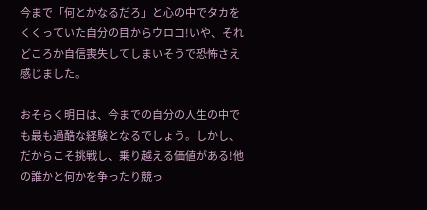今まで「何とかなるだろ」と心の中でタカをくくっていた自分の目からウロコ!いや、それどころか自信喪失してしまいそうで恐怖さえ感じました。

おそらく明日は、今までの自分の人生の中でも最も過酷な経験となるでしょう。しかし、だからこそ挑戦し、乗り越える価値がある!他の誰かと何かを争ったり競っ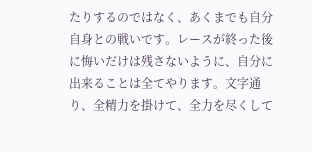たりするのではなく、あくまでも自分自身との戦いです。レースが終った後に悔いだけは残さないように、自分に出来ることは全てやります。文字通り、全精力を掛けて、全力を尽くして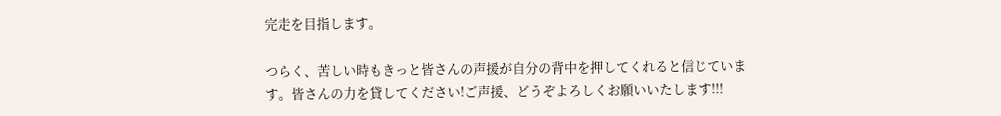完走を目指します。

つらく、苦しい時もきっと皆さんの声援が自分の背中を押してくれると信じています。皆さんの力を貸してください!ご声援、どうぞよろしくお願いいたします!!!